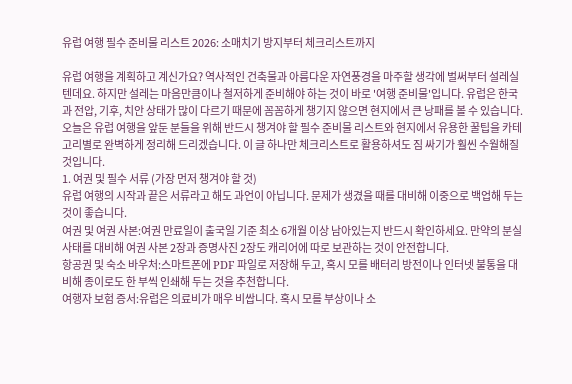유럽 여행 필수 준비물 리스트 2026: 소매치기 방지부터 체크리스트까지

유럽 여행을 계획하고 계신가요? 역사적인 건축물과 아름다운 자연풍경을 마주할 생각에 벌써부터 설레실 텐데요. 하지만 설레는 마음만큼이나 철저하게 준비해야 하는 것이 바로 '여행 준비물'입니다. 유럽은 한국과 전압, 기후, 치안 상태가 많이 다르기 때문에 꼼꼼하게 챙기지 않으면 현지에서 큰 낭패를 볼 수 있습니다.
오늘은 유럽 여행을 앞둔 분들을 위해 반드시 챙겨야 할 필수 준비물 리스트와 현지에서 유용한 꿀팁을 카테고리별로 완벽하게 정리해 드리겠습니다. 이 글 하나만 체크리스트로 활용하셔도 짐 싸기가 훨씬 수월해질 것입니다.
1. 여권 및 필수 서류 (가장 먼저 챙겨야 할 것)
유럽 여행의 시작과 끝은 서류라고 해도 과언이 아닙니다. 문제가 생겼을 때를 대비해 이중으로 백업해 두는 것이 좋습니다.
여권 및 여권 사본:여권 만료일이 출국일 기준 최소 6개월 이상 남아있는지 반드시 확인하세요. 만약의 분실 사태를 대비해 여권 사본 2장과 증명사진 2장도 캐리어에 따로 보관하는 것이 안전합니다.
항공권 및 숙소 바우처:스마트폰에 PDF 파일로 저장해 두고, 혹시 모를 배터리 방전이나 인터넷 불통을 대비해 종이로도 한 부씩 인쇄해 두는 것을 추천합니다.
여행자 보험 증서:유럽은 의료비가 매우 비쌉니다. 혹시 모를 부상이나 소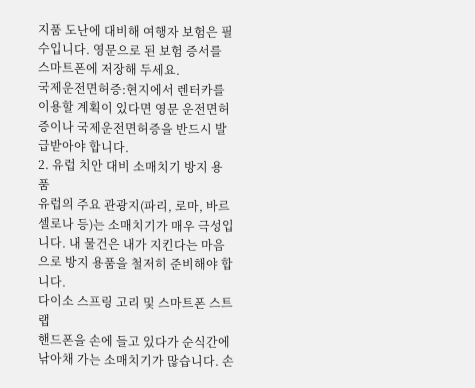지품 도난에 대비해 여행자 보험은 필수입니다. 영문으로 된 보험 증서를 스마트폰에 저장해 두세요.
국제운전면허증:현지에서 렌터카를 이용할 계획이 있다면 영문 운전면허증이나 국제운전면허증을 반드시 발급받아야 합니다.
2. 유럽 치안 대비 소매치기 방지 용품
유럽의 주요 관광지(파리, 로마, 바르셀로나 등)는 소매치기가 매우 극성입니다. 내 물건은 내가 지킨다는 마음으로 방지 용품을 철저히 준비해야 합니다.
다이소 스프링 고리 및 스마트폰 스트랩
핸드폰을 손에 들고 있다가 순식간에 낚아채 가는 소매치기가 많습니다. 손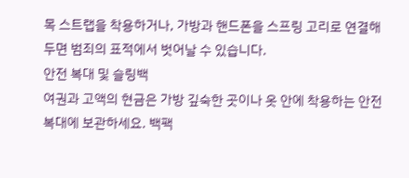목 스트랩을 착용하거나, 가방과 핸드폰을 스프링 고리로 연결해 두면 범죄의 표적에서 벗어날 수 있습니다.
안전 복대 및 슬링백
여권과 고액의 현금은 가방 깊숙한 곳이나 옷 안에 착용하는 안전 복대에 보관하세요. 백팩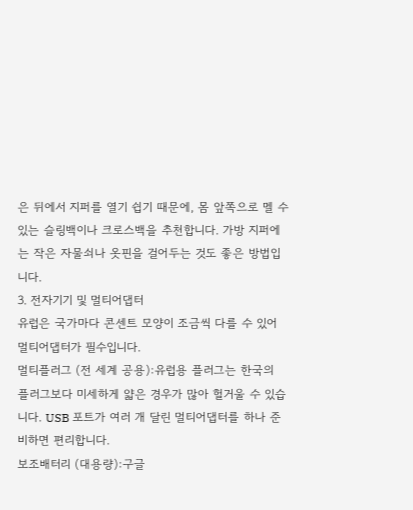은 뒤에서 지퍼를 열기 쉽기 때문에, 몸 앞쪽으로 멜 수 있는 슬링백이나 크로스백을 추천합니다. 가방 지퍼에는 작은 자물쇠나 옷핀을 걸어두는 것도 좋은 방법입니다.
3. 전자기기 및 멀티어댑터
유럽은 국가마다 콘센트 모양이 조금씩 다를 수 있어 멀티어댑터가 필수입니다.
멀티플러그 (전 세계 공용):유럽용 플러그는 한국의 플러그보다 미세하게 얇은 경우가 많아 헐거울 수 있습니다. USB 포트가 여러 개 달린 멀티어댑터를 하나 준비하면 편리합니다.
보조배터리 (대용량):구글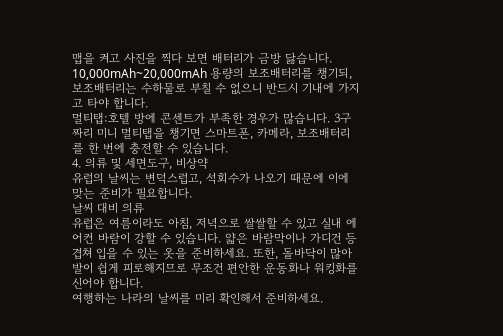맵을 켜고 사진을 찍다 보면 배터리가 금방 닳습니다. 10,000mAh~20,000mAh 용량의 보조배터리를 챙기되, 보조배터리는 수하물로 부칠 수 없으니 반드시 기내에 가지고 타야 합니다.
멀티탭:호텔 방에 콘센트가 부족한 경우가 많습니다. 3구짜리 미니 멀티탭을 챙기면 스마트폰, 카메라, 보조배터리를 한 번에 충전할 수 있습니다.
4. 의류 및 세면도구, 비상약
유럽의 날씨는 변덕스럽고, 석회수가 나오기 때문에 이에 맞는 준비가 필요합니다.
날씨 대비 의류
유럽은 여름이라도 아침, 저녁으로 쌀쌀할 수 있고 실내 에어컨 바람이 강할 수 있습니다. 얇은 바람막이나 가디건 등 겹쳐 입을 수 있는 옷을 준비하세요. 또한, 돌바닥이 많아 발이 쉽게 피로해지므로 무조건 편안한 운동화나 워킹화를 신어야 합니다.
여행하는 나라의 날씨를 미리 확인해서 준비하세요.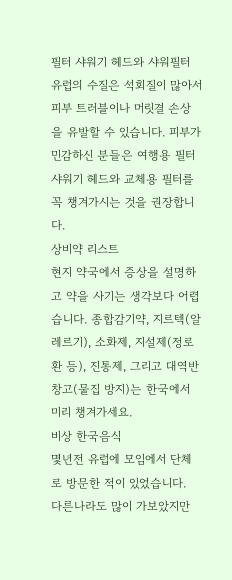필터 샤워기 헤드와 샤워필터
유럽의 수질은 석회질이 많아서 피부 트러블이나 머릿결 손상을 유발할 수 있습니다. 피부가 민감하신 분들은 여행용 필터 샤워기 헤드와 교체용 필터를 꼭 챙겨가시는 것을 권장합니다.
상비약 리스트
현지 약국에서 증상을 설명하고 약을 사기는 생각보다 어렵습니다. 종합감기약, 지르텍(알레르기), 소화제, 지설제(정로환 등), 진통제, 그리고 대역반창고(물집 방지)는 한국에서 미리 챙겨가세요.
비상 한국음식
몇년전 유럽에 모임에서 단체로 방문한 적이 있었습니다.
다른나라도 많이 가보았지만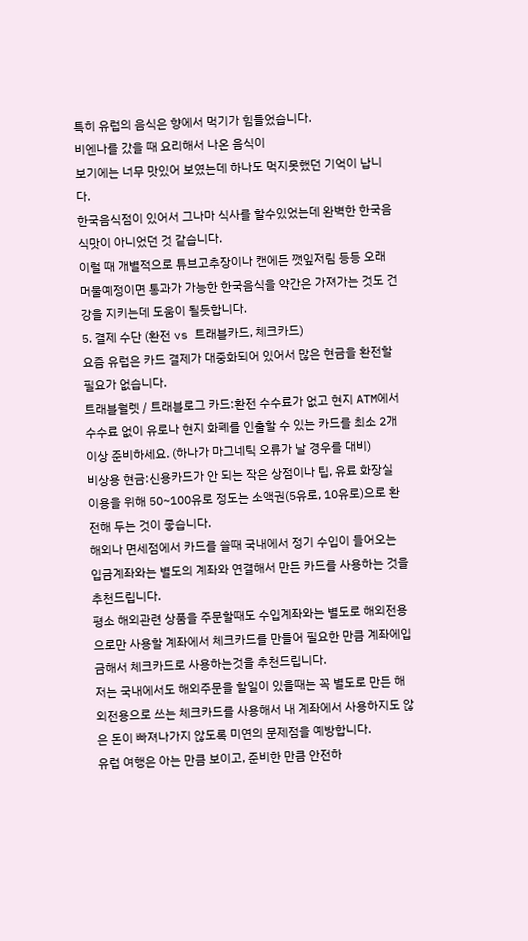특히 유럽의 음식은 향에서 먹기가 힘들었습니다.
비엔나를 갔을 때 요리해서 나온 음식이
보기에는 너무 맛있어 보였는데 하나도 먹지못했던 기억이 납니다.
한국음식점이 있어서 그나마 식사를 할수있었는데 완벽한 한국음식맛이 아니었던 것 같습니다.
이럴 때 개별적으로 튜브고추장이나 캔에든 깻잎저림 등등 오래 머물예정이면 통과가 가능한 한국음식을 약간은 가져가는 것도 건강을 지키는데 도움이 될듯합니다.
5. 결제 수단 (환전 vs 트래블카드, 체크카드)
요즘 유럽은 카드 결제가 대중화되어 있어서 많은 현금을 환전할 필요가 없습니다.
트래블월렛 / 트래블로그 카드:환전 수수료가 없고 현지 ATM에서 수수료 없이 유로나 현지 화폐를 인출할 수 있는 카드를 최소 2개 이상 준비하세요. (하나가 마그네틱 오류가 날 경우를 대비)
비상용 현금:신용카드가 안 되는 작은 상점이나 팁, 유료 화장실 이용을 위해 50~100유로 정도는 소액권(5유로, 10유로)으로 환전해 두는 것이 좋습니다.
해외나 면세점에서 카드를 쓸때 국내에서 정기 수입이 들어오는 입금계좌와는 별도의 계좌와 연결해서 만든 카드를 사용하는 것을 추천드립니다.
평소 해외관련 상품을 주문할때도 수입계좌와는 별도로 해외전용 으로만 사용할 계좌에서 체크카드를 만들어 필요한 만큼 계좌에입금해서 체크카드로 사용하는것을 추천드립니다.
저는 국내에서도 해외주문을 할일이 있을때는 꼭 별도로 만든 해외전용으로 쓰는 체크카드를 사용해서 내 계좌에서 사용하지도 않은 돈이 빠져나가지 않도록 미연의 문제점을 예방합니다.
유럽 여행은 아는 만큼 보이고, 준비한 만큼 안전하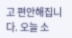고 편안해집니다. 오늘 소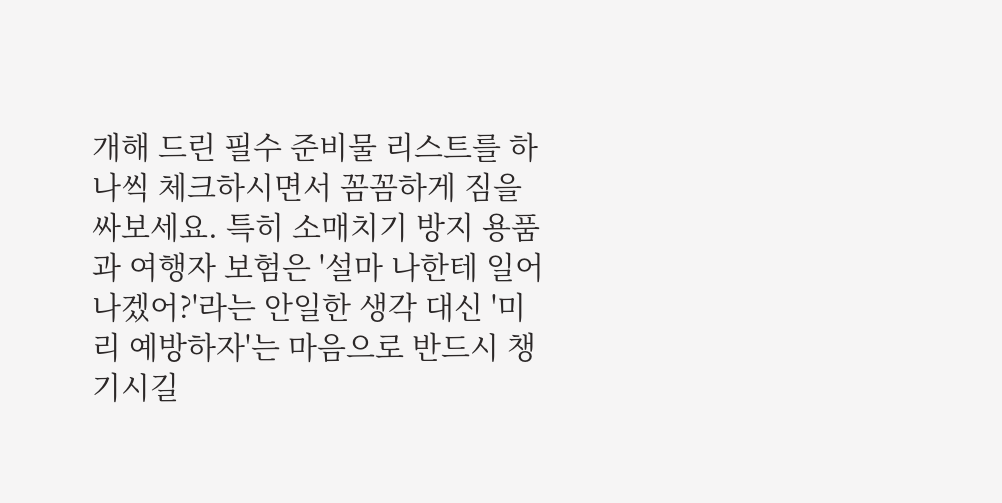개해 드린 필수 준비물 리스트를 하나씩 체크하시면서 꼼꼼하게 짐을 싸보세요. 특히 소매치기 방지 용품과 여행자 보험은 '설마 나한테 일어나겠어?'라는 안일한 생각 대신 '미리 예방하자'는 마음으로 반드시 챙기시길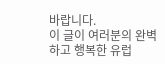바랍니다.
이 글이 여러분의 완벽하고 행복한 유럽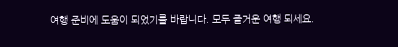여행 준비에 도움이 되었기를 바랍니다. 모두 즐거운 여행 되세요.